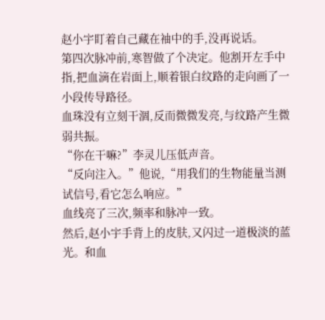赵小宇盯着自己藏在袖中的手,没再说话。
第四次脉冲前,寒智做了个决定。他割开左手中指,把血滴在岩面上,顺着银白纹路的走向画了一小段传导路径。
血珠没有立刻干涸,反而微微发亮,与纹路产生微弱共振。
“你在干嘛?”李灵儿压低声音。
“反向注入。”他说,“用我们的生物能量当测试信号,看它怎么响应。”
血线亮了三次,频率和脉冲一致。
然后,赵小宇手背上的皮肤,又闪过一道极淡的蓝光。和血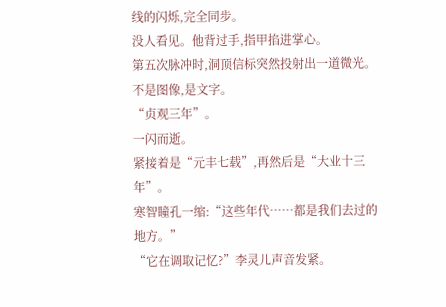线的闪烁,完全同步。
没人看见。他背过手,指甲掐进掌心。
第五次脉冲时,洞顶信标突然投射出一道微光。
不是图像,是文字。
“贞观三年”。
一闪而逝。
紧接着是“元丰七载”,再然后是“大业十三年”。
寒智瞳孔一缩:“这些年代……都是我们去过的地方。”
“它在调取记忆?”李灵儿声音发紧。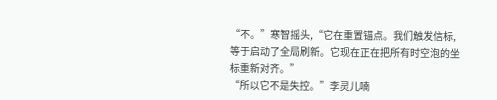“不。”寒智摇头,“它在重置锚点。我们触发信标,等于启动了全局刷新。它现在正在把所有时空泡的坐标重新对齐。”
“所以它不是失控。”李灵儿喃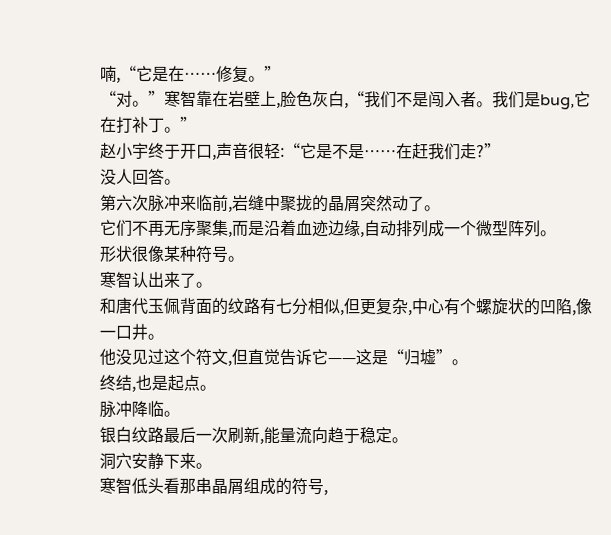喃,“它是在……修复。”
“对。”寒智靠在岩壁上,脸色灰白,“我们不是闯入者。我们是bug,它在打补丁。”
赵小宇终于开口,声音很轻:“它是不是……在赶我们走?”
没人回答。
第六次脉冲来临前,岩缝中聚拢的晶屑突然动了。
它们不再无序聚集,而是沿着血迹边缘,自动排列成一个微型阵列。
形状很像某种符号。
寒智认出来了。
和唐代玉佩背面的纹路有七分相似,但更复杂,中心有个螺旋状的凹陷,像一口井。
他没见过这个符文,但直觉告诉它——这是“归墟”。
终结,也是起点。
脉冲降临。
银白纹路最后一次刷新,能量流向趋于稳定。
洞穴安静下来。
寒智低头看那串晶屑组成的符号,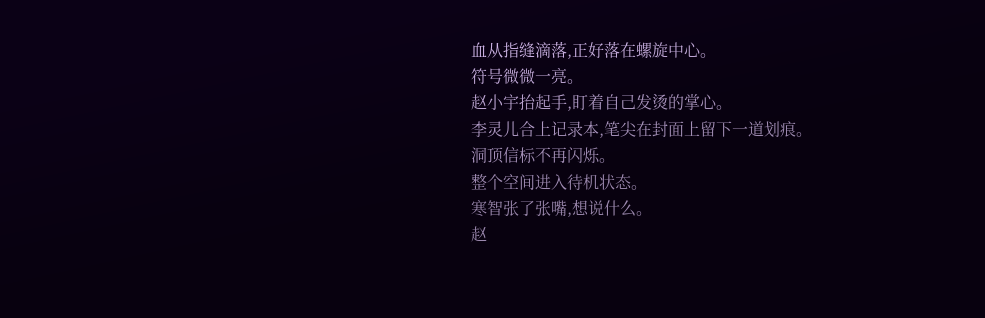血从指缝滴落,正好落在螺旋中心。
符号微微一亮。
赵小宇抬起手,盯着自己发烫的掌心。
李灵儿合上记录本,笔尖在封面上留下一道划痕。
洞顶信标不再闪烁。
整个空间进入待机状态。
寒智张了张嘴,想说什么。
赵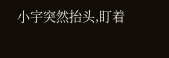小宇突然抬头,盯着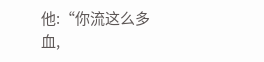他:“你流这么多血,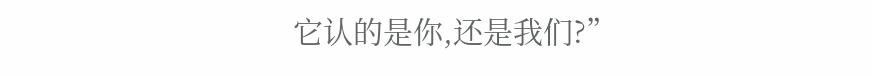它认的是你,还是我们?”